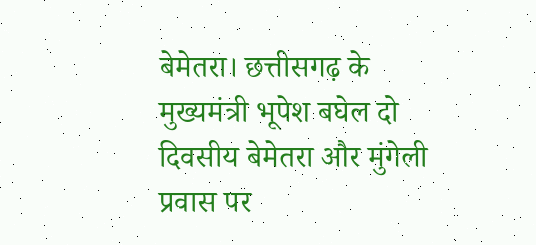बेमेतरा। छत्तीसगढ़ के मुख्यमंत्री भूपेश बघेल दो दिवसीय बेमेतरा और मुंगेली प्रवास पर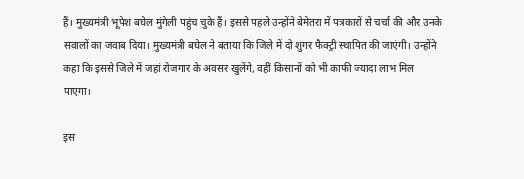हैं। मुख्यमंत्री भूपेश बघेल मुंगेली पहुंच चुके हैं। इससे पहले उन्होंने बेमेतरा में पत्रकारों से चर्चा की और उनके सवालों का जवाब दिया। मुख्यमंत्री बघेल ने बताया कि जिले में दो शुगर फैक्ट्री स्थापित की जाएंगी। उन्होंने कहा कि इससे जिले में जहां रोजगार के अवसर खुलेंगे, वहीं किसानों को भी काफी ज्यादा लाभ मिल पाएगा।

इस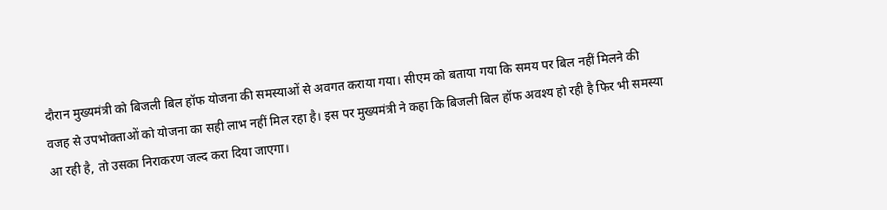दौरान मुख्यमंत्री को बिजली बिल हॉफ योजना की समस्याओं से अवगत कराया गया। सीएम को बताया गया कि समय पर बिल नहीं मिलने की वजह से उपभोक्ताओं को योजना का सही लाभ नहीं मिल रहा है। इस पर मुख्यमंत्री ने कहा कि बिजली बिल हॉफ अवश्य हो रही है फिर भी समस्या आ रही है, तो उसका निराकरण जल्द करा दिया जाएगा।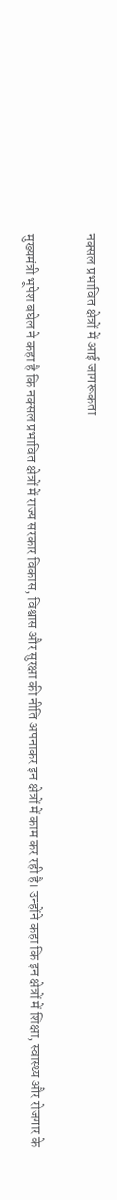नक्सल प्रभावित क्षेत्रों में आई जागरूकता

मुख्यमंत्री भूपेश बघेल ने कहा है कि नक्सल प्रभावित क्षेत्रों में राज्य सरकार विकास, विश्वास और सुरक्षा की नीति अपनाकर इन क्षेत्रों में काम कर रही है। उन्होंने कहा कि इन क्षेत्रों में शिक्षा, स्वास्थ्य और रोजगार के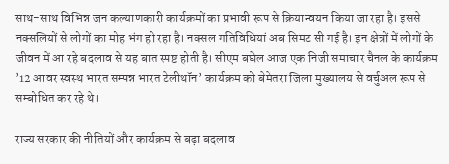साथ-साथ विभिन्न जन कल्याणकारी कार्यक्रमों का प्रभावी रूप से क्रियान्वयन किया जा रहा है। इससे नक्सलियों से लोगों का मोह भंग हो रहा है। नक्सल गतिविधियां अब सिमट सी गई है। इन क्षेत्रों में लोगों के जीवन में आ रहे बदलाव से यह बात स्पष्ट होती है। सीएम बघेल आज एक निजी समाचार चैनल के कार्यक्रम ’12 आवर स्वस्थ भारत सम्पन्न भारत टेलीथॉन’ कार्यक्रम को बेमेतरा जिला मुख्यालय से वर्चुअल रूप से सम्बोधित कर रहे थे।

राज्य सरकार की नीतियों और कार्यक्रम से बढ़ा बदलाव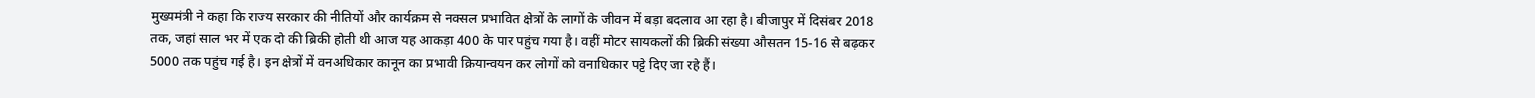मुख्यमंत्री ने कहा कि राज्य सरकार की नीतियों और कार्यक्रम से नक्सल प्रभावित क्षेत्रों के लागों के जीवन में बड़ा बदलाव आ रहा है। बीजापुर में दिसंबर 2018 तक, जहां साल भर में एक दो की ब्रिकी होती थी आज यह आकड़ा 400 के पार पहुंच गया है। वहीं मोटर सायकलों की ब्रिकी संख्या औसतन 15-16 से बढ़कर 5000 तक पहुंच गई है। इन क्षेत्रों में वनअधिकार कानून का प्रभावी क्रियान्वयन कर लोगों को वनाधिकार पट्टे दिए जा रहे हैं।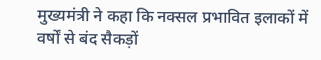मुख्यमंत्री ने कहा कि नक्सल प्रभावित इलाकों में वर्षों से बंद सैकड़ों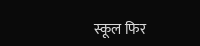स्कूल फिर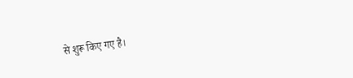से शुरू किए गए है।